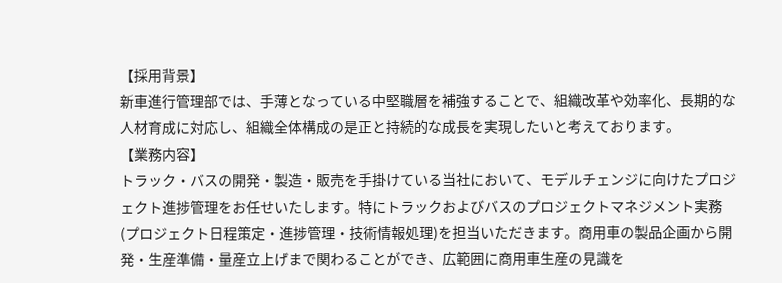【採用背景】
新車進行管理部では、手薄となっている中堅職層を補強することで、組織改革や効率化、長期的な人材育成に対応し、組織全体構成の是正と持続的な成長を実現したいと考えております。
【業務内容】
トラック・バスの開発・製造・販売を手掛けている当社において、モデルチェンジに向けたプロジェクト進捗管理をお任せいたします。特にトラックおよびバスのプロジェクトマネジメント実務(プロジェクト日程策定・進捗管理・技術情報処理)を担当いただきます。商用車の製品企画から開発・生産準備・量産立上げまで関わることができ、広範囲に商用車生産の見識を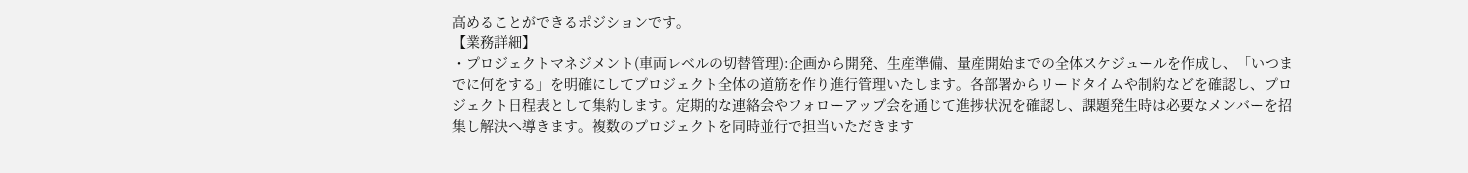高めることができるポジションです。
【業務詳細】
・プロジェクトマネジメント(車両レベルの切替管理):企画から開発、生産準備、量産開始までの全体スケジュールを作成し、「いつまでに何をする」を明確にしてプロジェクト全体の道筋を作り進行管理いたします。各部署からリードタイムや制約などを確認し、プロジェクト日程表として集約します。定期的な連絡会やフォローアップ会を通じて進捗状況を確認し、課題発生時は必要なメンバーを招集し解決へ導きます。複数のプロジェクトを同時並行で担当いただきます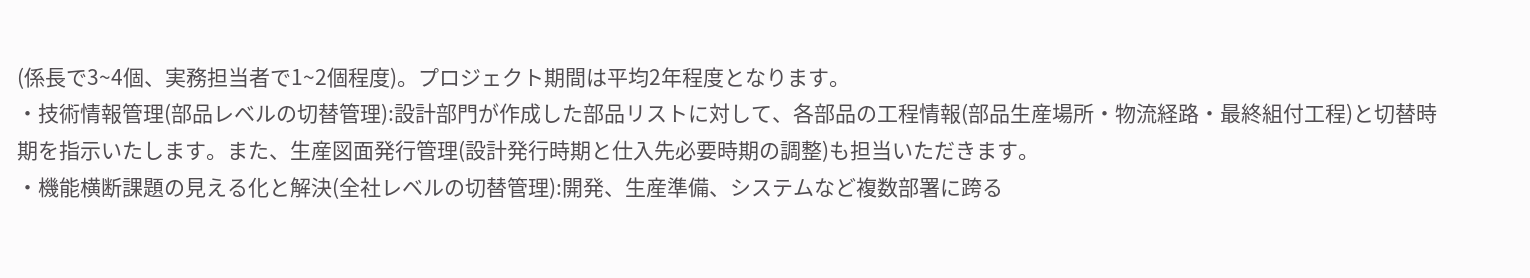(係長で3~4個、実務担当者で1~2個程度)。プロジェクト期間は平均2年程度となります。
・技術情報管理(部品レベルの切替管理):設計部門が作成した部品リストに対して、各部品の工程情報(部品生産場所・物流経路・最終組付工程)と切替時期を指示いたします。また、生産図面発行管理(設計発行時期と仕入先必要時期の調整)も担当いただきます。
・機能横断課題の見える化と解決(全社レベルの切替管理):開発、生産準備、システムなど複数部署に跨る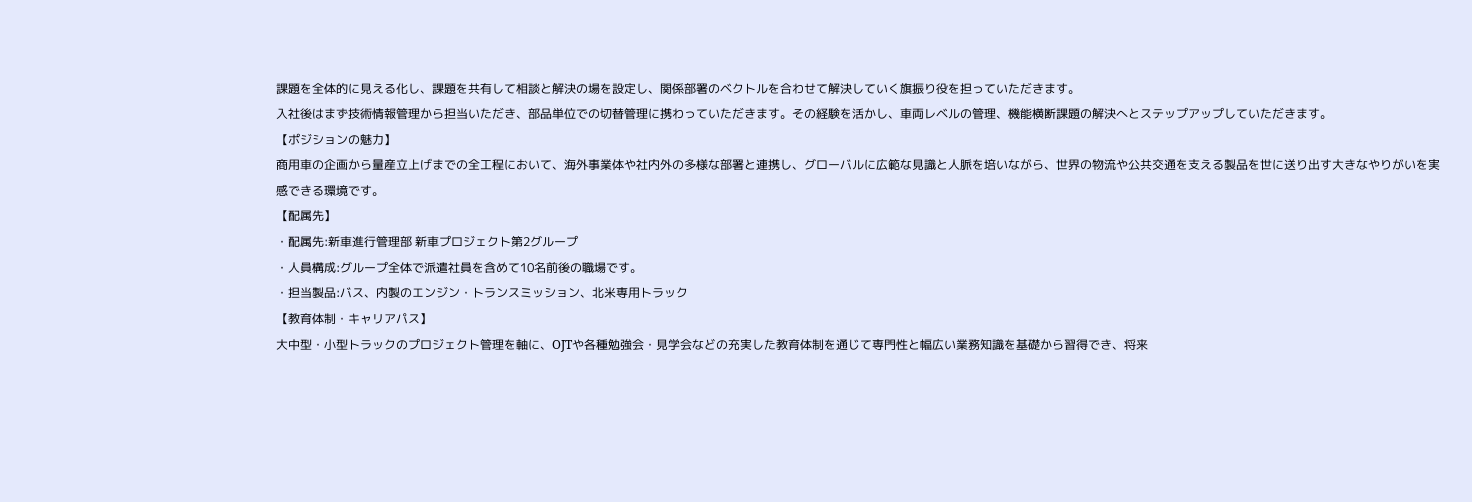課題を全体的に見える化し、課題を共有して相談と解決の場を設定し、関係部署のベクトルを合わせて解決していく旗振り役を担っていただきます。
入社後はまず技術情報管理から担当いただき、部品単位での切替管理に携わっていただきます。その経験を活かし、車両レベルの管理、機能横断課題の解決へとステップアップしていただきます。
【ポジションの魅力】
商用車の企画から量産立上げまでの全工程において、海外事業体や社内外の多様な部署と連携し、グローバルに広範な見識と人脈を培いながら、世界の物流や公共交通を支える製品を世に送り出す大きなやりがいを実感できる環境です。
【配属先】
・配属先:新車進行管理部 新車プロジェクト第2グループ
・人員構成:グループ全体で派遣社員を含めて10名前後の職場です。
・担当製品:バス、内製のエンジン・トランスミッション、北米専用トラック
【教育体制・キャリアパス】
大中型・小型トラックのプロジェクト管理を軸に、OJTや各種勉強会・見学会などの充実した教育体制を通じて専門性と幅広い業務知識を基礎から習得でき、将来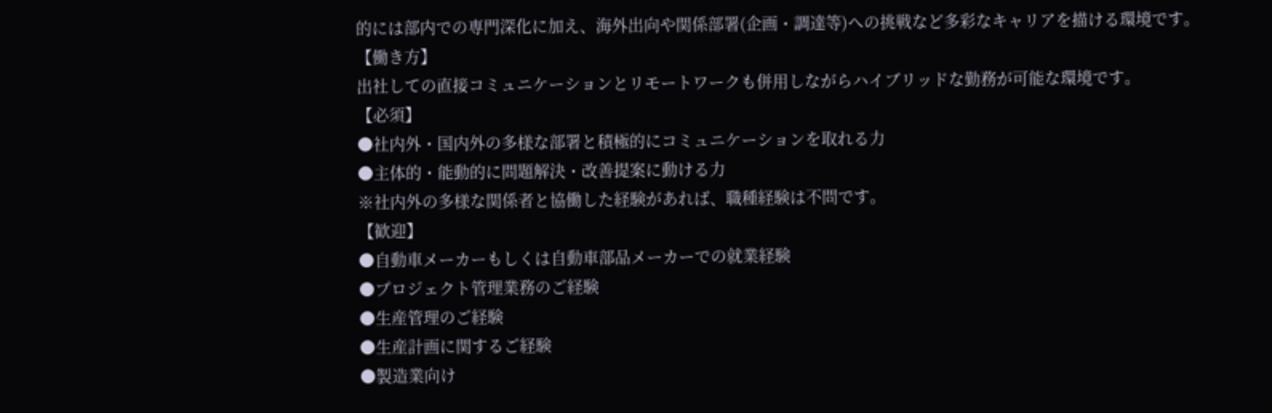的には部内での専門深化に加え、海外出向や関係部署(企画・調達等)への挑戦など多彩なキャリアを描ける環境です。
【働き方】
出社しての直接コミュニケーションとリモートワークも併用しながらハイブリッドな勤務が可能な環境です。
【必須】
●社内外・国内外の多様な部署と積極的にコミュニケーションを取れる力
●主体的・能動的に問題解決・改善提案に動ける力
※社内外の多様な関係者と協働した経験があれば、職種経験は不問です。
【歓迎】
●自動車メーカーもしくは自動車部品メーカーでの就業経験
●プロジェクト管理業務のご経験
●生産管理のご経験
●生産計画に関するご経験
●製造業向け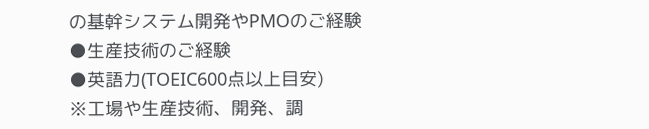の基幹システム開発やPMOのご経験
●生産技術のご経験
●英語力(TOEIC600点以上目安)
※工場や生産技術、開発、調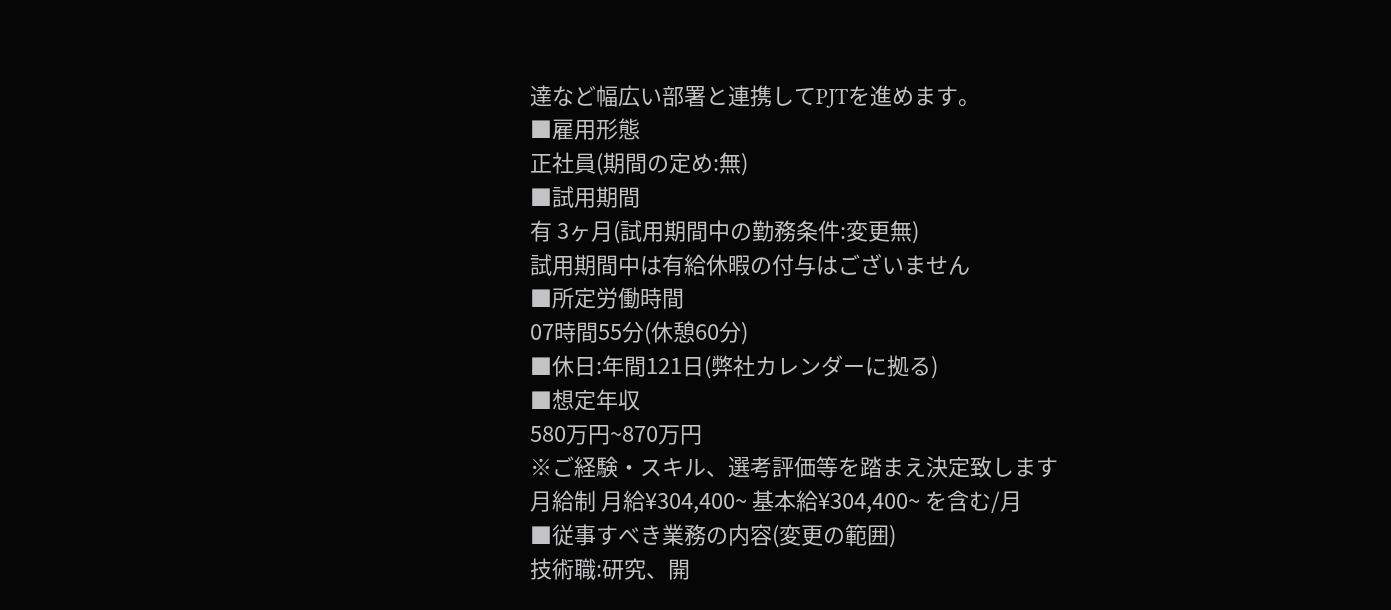達など幅広い部署と連携してPJTを進めます。
■雇用形態
正社員(期間の定め:無)
■試用期間
有 3ヶ月(試用期間中の勤務条件:変更無)
試用期間中は有給休暇の付与はございません
■所定労働時間
07時間55分(休憩60分)
■休日:年間121日(弊社カレンダーに拠る)
■想定年収
580万円~870万円
※ご経験・スキル、選考評価等を踏まえ決定致します
月給制 月給¥304,400~ 基本給¥304,400~ を含む/月
■従事すべき業務の内容(変更の範囲)
技術職:研究、開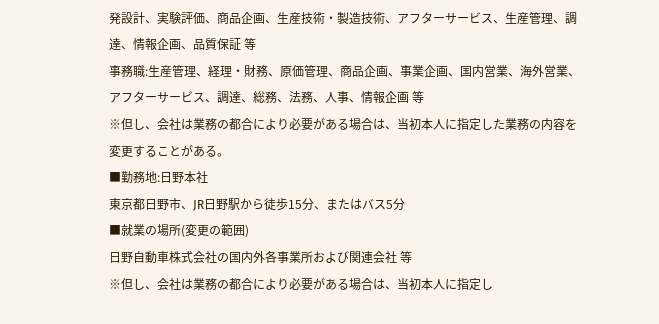発設計、実験評価、商品企画、生産技術・製造技術、アフターサービス、生産管理、調達、情報企画、品質保証 等
事務職:生産管理、経理・財務、原価管理、商品企画、事業企画、国内営業、海外営業、アフターサービス、調達、総務、法務、人事、情報企画 等
※但し、会社は業務の都合により必要がある場合は、当初本人に指定した業務の内容を変更することがある。
■勤務地:日野本社
東京都日野市、JR日野駅から徒歩15分、またはバス5分
■就業の場所(変更の範囲)
日野自動車株式会社の国内外各事業所および関連会社 等
※但し、会社は業務の都合により必要がある場合は、当初本人に指定し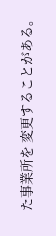た事業所を 変更することがある。